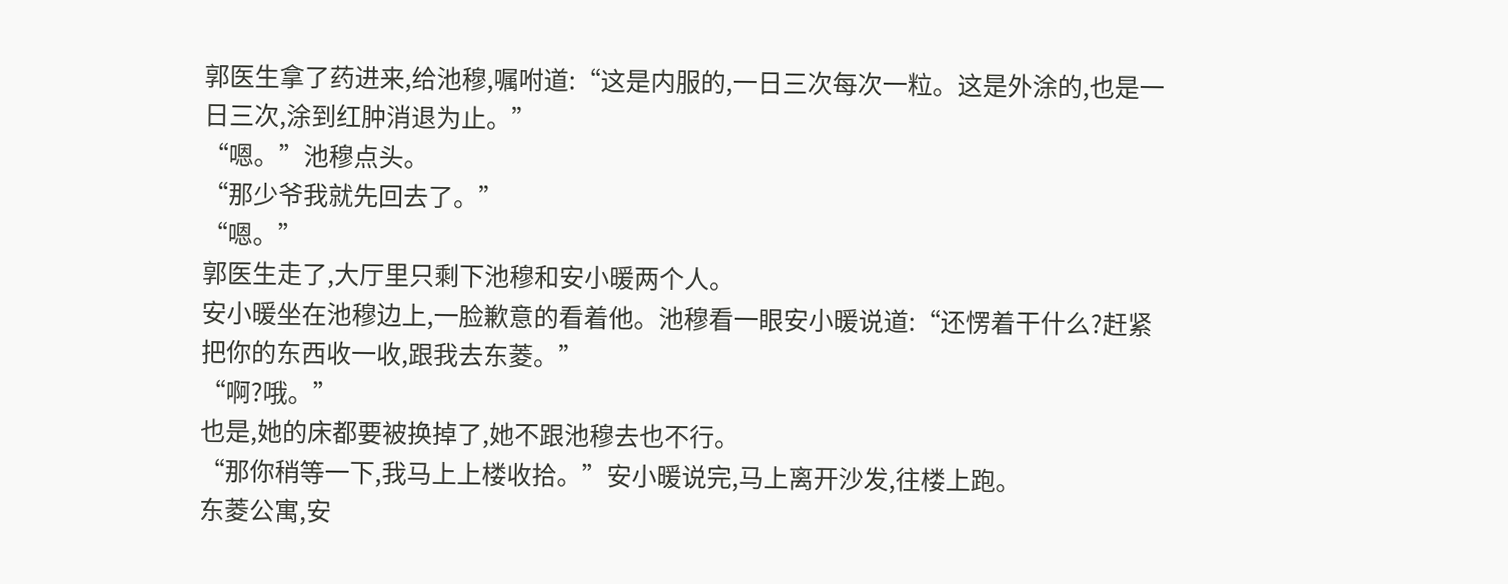郭医生拿了药进来,给池穆,嘱咐道:“这是内服的,一日三次每次一粒。这是外涂的,也是一日三次,涂到红肿消退为止。”
“嗯。”池穆点头。
“那少爷我就先回去了。”
“嗯。”
郭医生走了,大厅里只剩下池穆和安小暖两个人。
安小暖坐在池穆边上,一脸歉意的看着他。池穆看一眼安小暖说道:“还愣着干什么?赶紧把你的东西收一收,跟我去东菱。”
“啊?哦。”
也是,她的床都要被换掉了,她不跟池穆去也不行。
“那你稍等一下,我马上上楼收拾。”安小暖说完,马上离开沙发,往楼上跑。
东菱公寓,安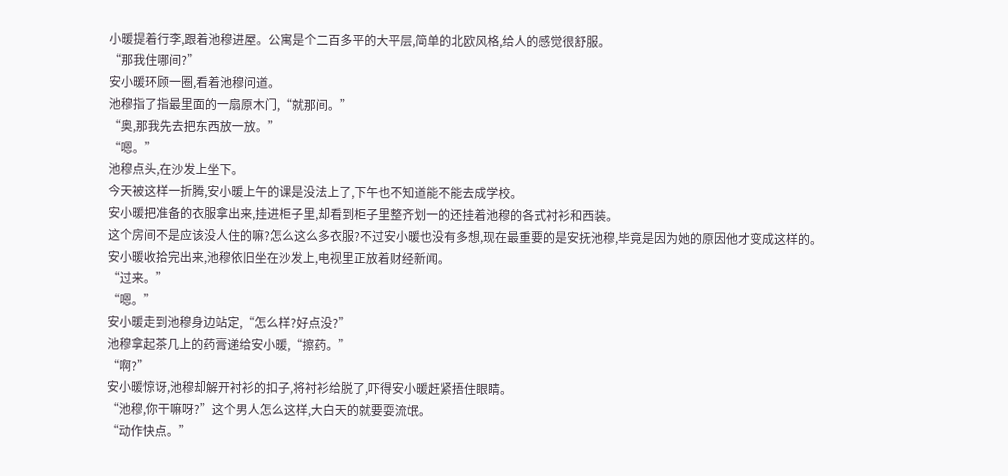小暖提着行李,跟着池穆进屋。公寓是个二百多平的大平层,简单的北欧风格,给人的感觉很舒服。
“那我住哪间?”
安小暖环顾一圈,看着池穆问道。
池穆指了指最里面的一扇原木门,“就那间。”
“奥,那我先去把东西放一放。”
“嗯。”
池穆点头,在沙发上坐下。
今天被这样一折腾,安小暖上午的课是没法上了,下午也不知道能不能去成学校。
安小暖把准备的衣服拿出来,挂进柜子里,却看到柜子里整齐划一的还挂着池穆的各式衬衫和西装。
这个房间不是应该没人住的嘛?怎么这么多衣服?不过安小暖也没有多想,现在最重要的是安抚池穆,毕竟是因为她的原因他才变成这样的。
安小暖收拾完出来,池穆依旧坐在沙发上,电视里正放着财经新闻。
“过来。”
“嗯。”
安小暖走到池穆身边站定,“怎么样?好点没?”
池穆拿起茶几上的药膏递给安小暖,“擦药。”
“啊?”
安小暖惊讶,池穆却解开衬衫的扣子,将衬衫给脱了,吓得安小暖赶紧捂住眼睛。
“池穆,你干嘛呀?”这个男人怎么这样,大白天的就要耍流氓。
“动作快点。”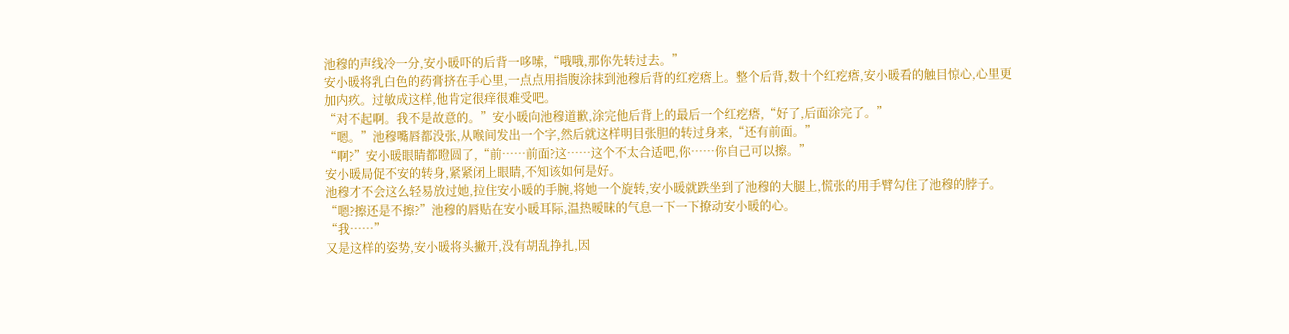池穆的声线冷一分,安小暖吓的后背一哆嗦,“哦哦,那你先转过去。”
安小暖将乳白色的药膏挤在手心里,一点点用指腹涂抹到池穆后背的红疙瘩上。整个后背,数十个红疙瘩,安小暖看的触目惊心,心里更加内疚。过敏成这样,他肯定很痒很难受吧。
“对不起啊。我不是故意的。”安小暖向池穆道歉,涂完他后背上的最后一个红疙瘩,“好了,后面涂完了。”
“嗯。”池穆嘴唇都没张,从喉间发出一个字,然后就这样明目张胆的转过身来,“还有前面。”
“啊?”安小暖眼睛都瞪圆了,“前……前面?这……这个不太合适吧,你……你自己可以擦。”
安小暖局促不安的转身,紧紧闭上眼睛,不知该如何是好。
池穆才不会这么轻易放过她,拉住安小暖的手腕,将她一个旋转,安小暖就跌坐到了池穆的大腿上,慌张的用手臂勾住了池穆的脖子。
“嗯?擦还是不擦?”池穆的唇贴在安小暖耳际,温热暧昧的气息一下一下撩动安小暖的心。
“我……”
又是这样的姿势,安小暖将头撇开,没有胡乱挣扎,因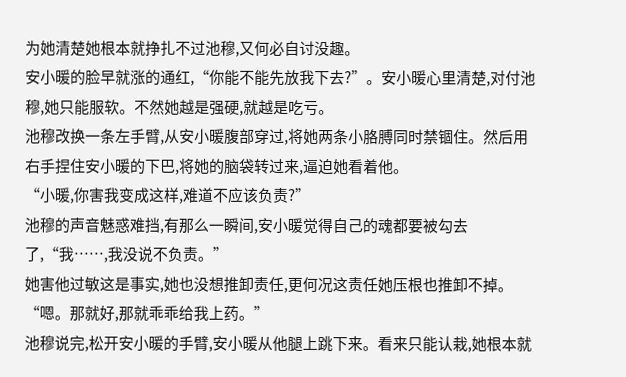为她清楚她根本就挣扎不过池穆,又何必自讨没趣。
安小暖的脸早就涨的通红,“你能不能先放我下去?”。安小暖心里清楚,对付池穆,她只能服软。不然她越是强硬,就越是吃亏。
池穆改换一条左手臂,从安小暖腹部穿过,将她两条小胳膊同时禁锢住。然后用右手捏住安小暖的下巴,将她的脑袋转过来,逼迫她看着他。
“小暖,你害我变成这样,难道不应该负责?”
池穆的声音魅惑难挡,有那么一瞬间,安小暖觉得自己的魂都要被勾去了,“我……,我没说不负责。”
她害他过敏这是事实,她也没想推卸责任,更何况这责任她压根也推卸不掉。
“嗯。那就好,那就乖乖给我上药。”
池穆说完,松开安小暖的手臂,安小暖从他腿上跳下来。看来只能认栽,她根本就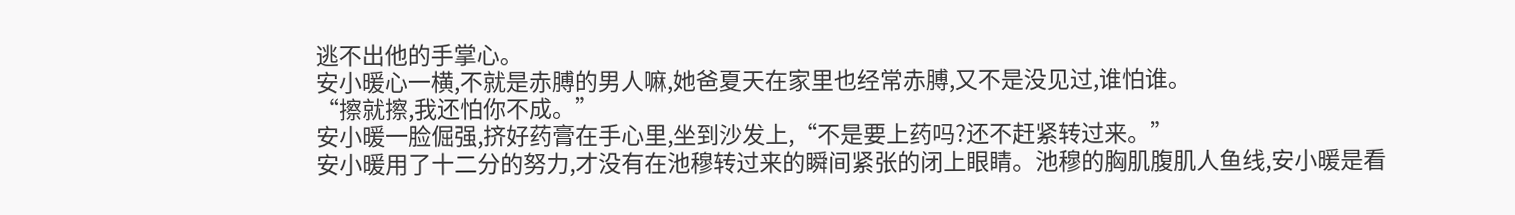逃不出他的手掌心。
安小暖心一横,不就是赤膊的男人嘛,她爸夏天在家里也经常赤膊,又不是没见过,谁怕谁。
“擦就擦,我还怕你不成。”
安小暖一脸倔强,挤好药膏在手心里,坐到沙发上,“不是要上药吗?还不赶紧转过来。”
安小暖用了十二分的努力,才没有在池穆转过来的瞬间紧张的闭上眼睛。池穆的胸肌腹肌人鱼线,安小暖是看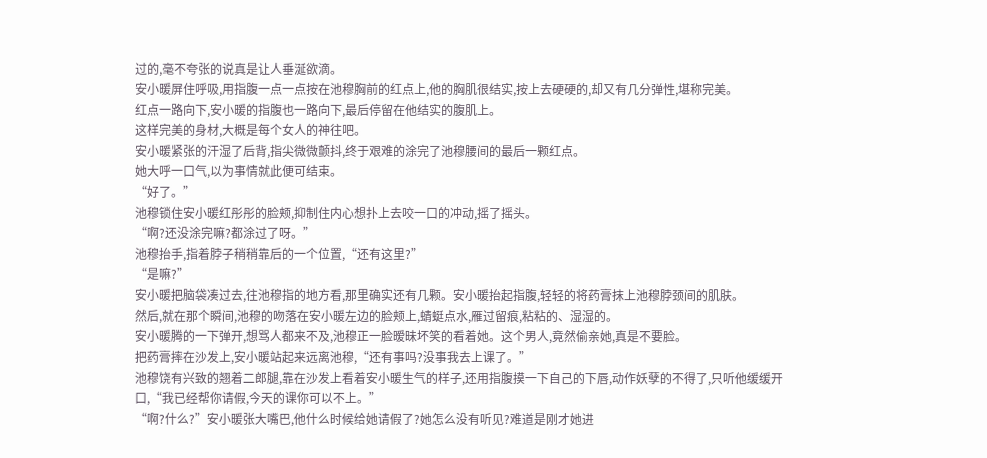过的,毫不夸张的说真是让人垂涎欲滴。
安小暖屏住呼吸,用指腹一点一点按在池穆胸前的红点上,他的胸肌很结实,按上去硬硬的,却又有几分弹性,堪称完美。
红点一路向下,安小暖的指腹也一路向下,最后停留在他结实的腹肌上。
这样完美的身材,大概是每个女人的神往吧。
安小暖紧张的汗湿了后背,指尖微微颤抖,终于艰难的涂完了池穆腰间的最后一颗红点。
她大呼一口气,以为事情就此便可结束。
“好了。”
池穆锁住安小暖红彤彤的脸颊,抑制住内心想扑上去咬一口的冲动,摇了摇头。
“啊?还没涂完嘛?都涂过了呀。”
池穆抬手,指着脖子稍稍靠后的一个位置,“还有这里?”
“是嘛?”
安小暖把脑袋凑过去,往池穆指的地方看,那里确实还有几颗。安小暖抬起指腹,轻轻的将药膏抹上池穆脖颈间的肌肤。
然后,就在那个瞬间,池穆的吻落在安小暖左边的脸颊上,蜻蜓点水,雁过留痕,粘粘的、湿湿的。
安小暖腾的一下弹开,想骂人都来不及,池穆正一脸暧昧坏笑的看着她。这个男人,竟然偷亲她,真是不要脸。
把药膏摔在沙发上,安小暖站起来远离池穆,“还有事吗?没事我去上课了。”
池穆饶有兴致的翘着二郎腿,靠在沙发上看着安小暖生气的样子,还用指腹摸一下自己的下唇,动作妖孽的不得了,只听他缓缓开口,“我已经帮你请假,今天的课你可以不上。”
“啊?什么?”安小暖张大嘴巴,他什么时候给她请假了?她怎么没有听见?难道是刚才她进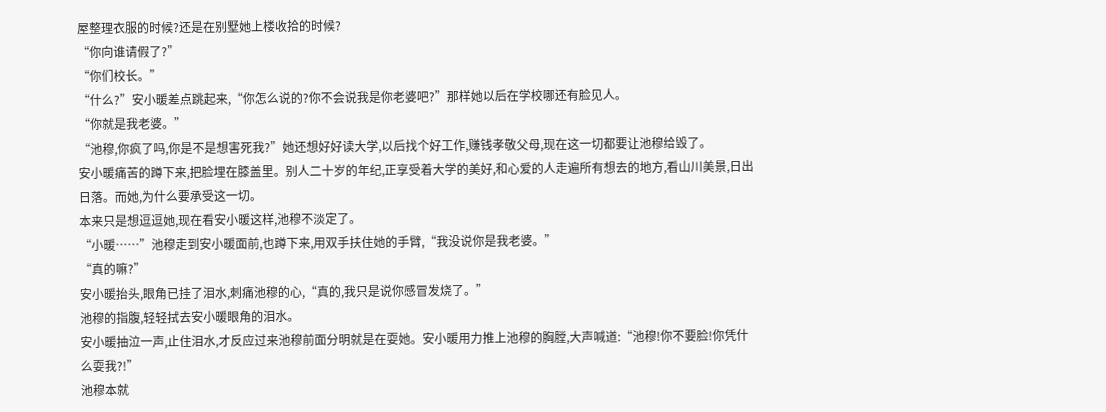屋整理衣服的时候?还是在别墅她上楼收拾的时候?
“你向谁请假了?”
“你们校长。”
“什么?”安小暖差点跳起来,“你怎么说的?你不会说我是你老婆吧?”那样她以后在学校哪还有脸见人。
“你就是我老婆。”
“池穆,你疯了吗,你是不是想害死我?”她还想好好读大学,以后找个好工作,赚钱孝敬父母,现在这一切都要让池穆给毁了。
安小暖痛苦的蹲下来,把脸埋在膝盖里。别人二十岁的年纪,正享受着大学的美好,和心爱的人走遍所有想去的地方,看山川美景,日出日落。而她,为什么要承受这一切。
本来只是想逗逗她,现在看安小暖这样,池穆不淡定了。
“小暖……”池穆走到安小暖面前,也蹲下来,用双手扶住她的手臂,“我没说你是我老婆。”
“真的嘛?”
安小暖抬头,眼角已挂了泪水,刺痛池穆的心,“真的,我只是说你感冒发烧了。”
池穆的指腹,轻轻拭去安小暖眼角的泪水。
安小暖抽泣一声,止住泪水,才反应过来池穆前面分明就是在耍她。安小暖用力推上池穆的胸膛,大声喊道:“池穆!你不要脸!你凭什么耍我?!”
池穆本就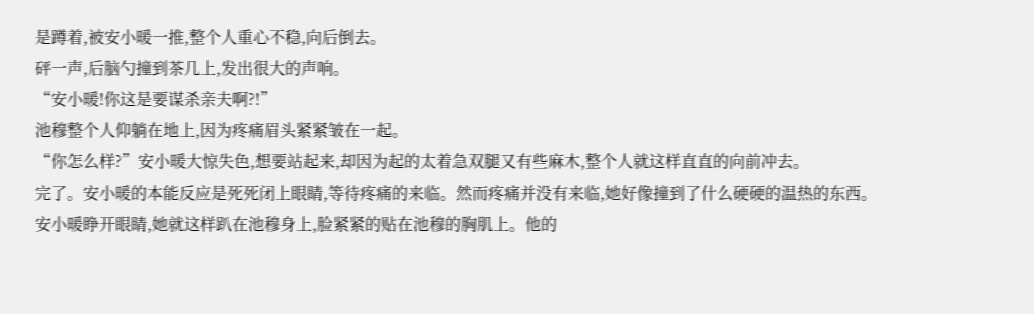是蹲着,被安小暖一推,整个人重心不稳,向后倒去。
砰一声,后脑勺撞到茶几上,发出很大的声响。
“安小暖!你这是要谋杀亲夫啊?!”
池穆整个人仰躺在地上,因为疼痛眉头紧紧皱在一起。
“你怎么样?”安小暖大惊失色,想要站起来,却因为起的太着急双腿又有些麻木,整个人就这样直直的向前冲去。
完了。安小暖的本能反应是死死闭上眼睛,等待疼痛的来临。然而疼痛并没有来临,她好像撞到了什么硬硬的温热的东西。
安小暖睁开眼睛,她就这样趴在池穆身上,脸紧紧的贴在池穆的胸肌上。他的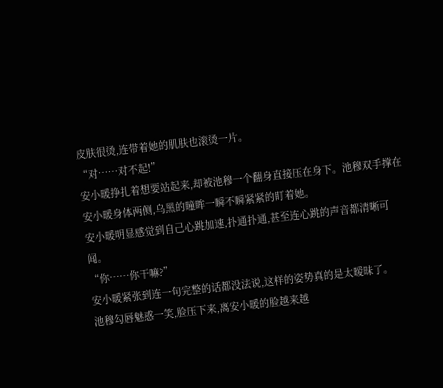皮肤很烫,连带着她的肌肤也滚烫一片。
“对……对不起!”
安小暖挣扎着想要站起来,却被池穆一个翻身直接压在身下。池穆双手撑在安小暖身体两侧,乌黑的瞳眸一瞬不瞬紧紧的盯着她。
安小暖明显感觉到自己心跳加速,扑通扑通,甚至连心跳的声音都清晰可闻。
“你……你干嘛?”
安小暖紧张到连一句完整的话都没法说,这样的姿势真的是太暧昧了。
池穆勾唇魅惑一笑,脸压下来,离安小暖的脸越来越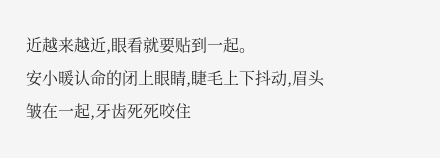近越来越近,眼看就要贴到一起。
安小暖认命的闭上眼睛,睫毛上下抖动,眉头皱在一起,牙齿死死咬住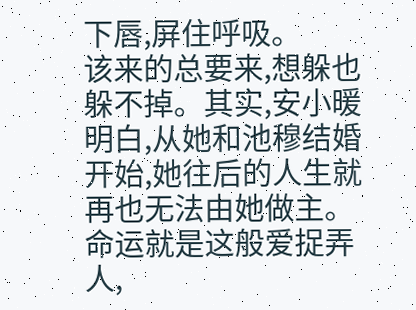下唇,屏住呼吸。
该来的总要来,想躲也躲不掉。其实,安小暖明白,从她和池穆结婚开始,她往后的人生就再也无法由她做主。
命运就是这般爱捉弄人,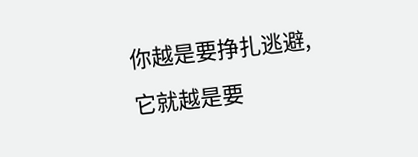你越是要挣扎逃避,它就越是要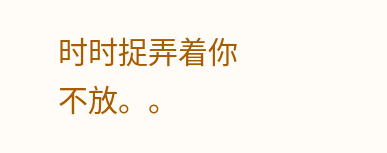时时捉弄着你不放。。